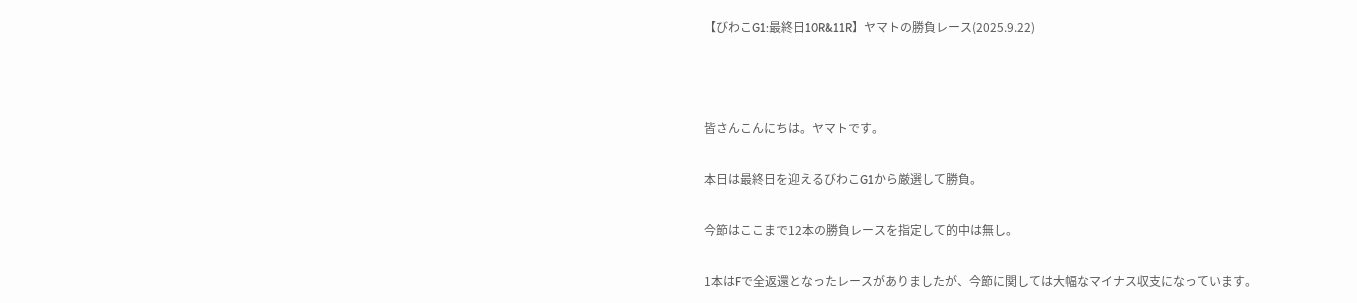【びわこG1:最終日10R&11R】ヤマトの勝負レース(2025.9.22)



皆さんこんにちは。ヤマトです。

本日は最終日を迎えるびわこG1から厳選して勝負。

今節はここまで12本の勝負レースを指定して的中は無し。

1本はFで全返還となったレースがありましたが、今節に関しては大幅なマイナス収支になっています。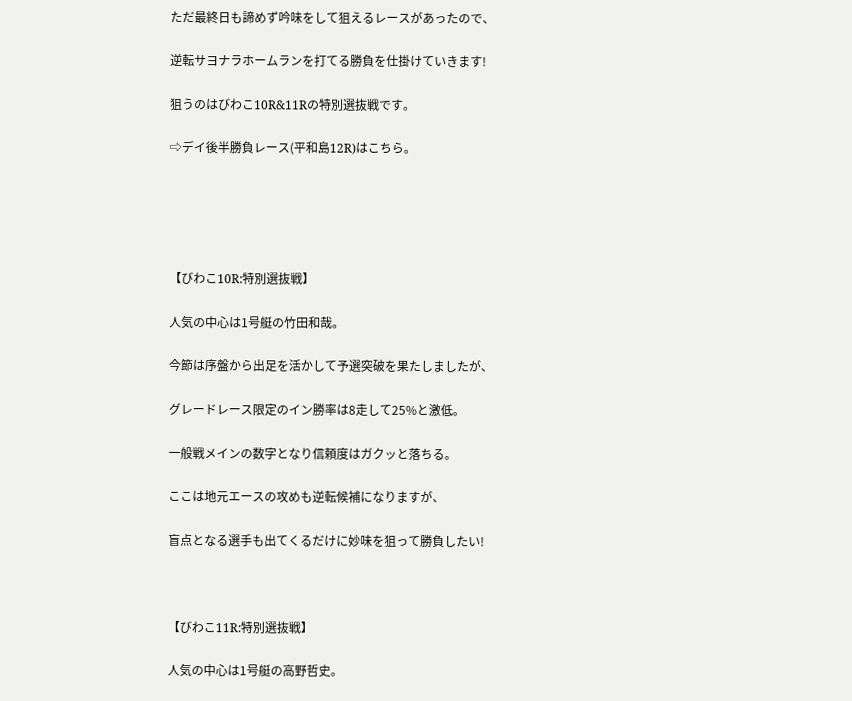ただ最終日も諦めず吟味をして狙えるレースがあったので、

逆転サヨナラホームランを打てる勝負を仕掛けていきます!

狙うのはびわこ10R&11Rの特別選抜戦です。

⇨デイ後半勝負レース(平和島12R)はこちら。





【びわこ10R:特別選抜戦】

人気の中心は1号艇の竹田和哉。

今節は序盤から出足を活かして予選突破を果たしましたが、

グレードレース限定のイン勝率は8走して25%と激低。

一般戦メインの数字となり信頼度はガクッと落ちる。

ここは地元エースの攻めも逆転候補になりますが、

盲点となる選手も出てくるだけに妙味を狙って勝負したい!



【びわこ11R:特別選抜戦】

人気の中心は1号艇の高野哲史。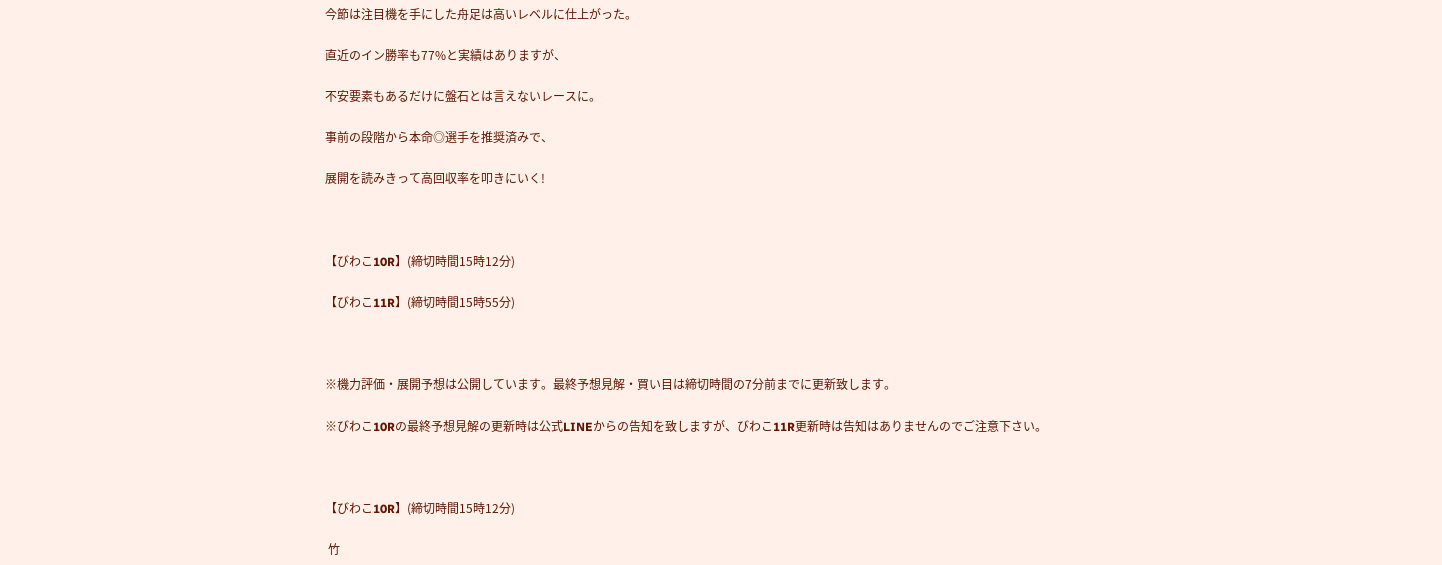今節は注目機を手にした舟足は高いレベルに仕上がった。

直近のイン勝率も77%と実績はありますが、

不安要素もあるだけに盤石とは言えないレースに。

事前の段階から本命◎選手を推奨済みで、

展開を読みきって高回収率を叩きにいく!



【びわこ10R】(締切時間15時12分)

【びわこ11R】(締切時間15時55分)



※機力評価・展開予想は公開しています。最終予想見解・買い目は締切時間の7分前までに更新致します。

※びわこ10Rの最終予想見解の更新時は公式LINEからの告知を致しますが、びわこ11R更新時は告知はありませんのでご注意下さい。



【びわこ10R】(締切時間15時12分)

 竹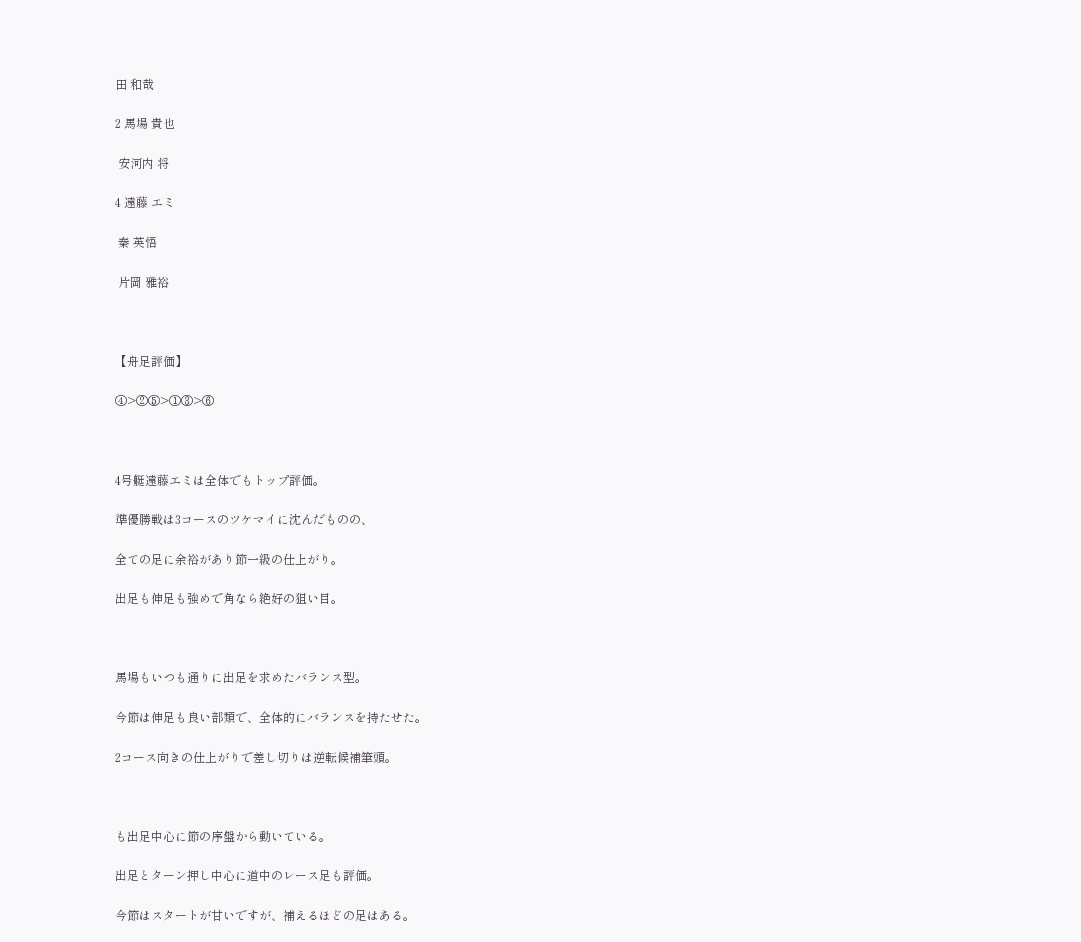田 和哉

2 馬場 貴也

 安河内 将

4 遠藤 エミ

 秦 英悟

 片岡 雅裕



【舟足評価】

④>②⑤>①③>⑥



4号艇遠藤エミは全体でもトップ評価。

準優勝戦は3コースのツケマイに沈んだものの、

全ての足に余裕があり節一級の仕上がり。

出足も伸足も強めで角なら絶好の狙い目。



馬場もいつも通りに出足を求めたバランス型。

今節は伸足も良い部類で、全体的にバランスを持たせた。

2コース向きの仕上がりで差し切りは逆転候補筆頭。



も出足中心に節の序盤から動いている。

出足とターン押し中心に道中のレース足も評価。

今節はスタートが甘いですが、補えるほどの足はある。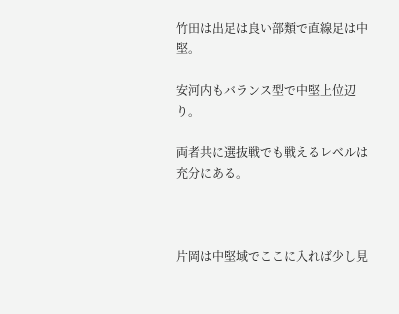竹田は出足は良い部類で直線足は中堅。

安河内もバランス型で中堅上位辺り。

両者共に選抜戦でも戦えるレベルは充分にある。



片岡は中堅域でここに入れば少し見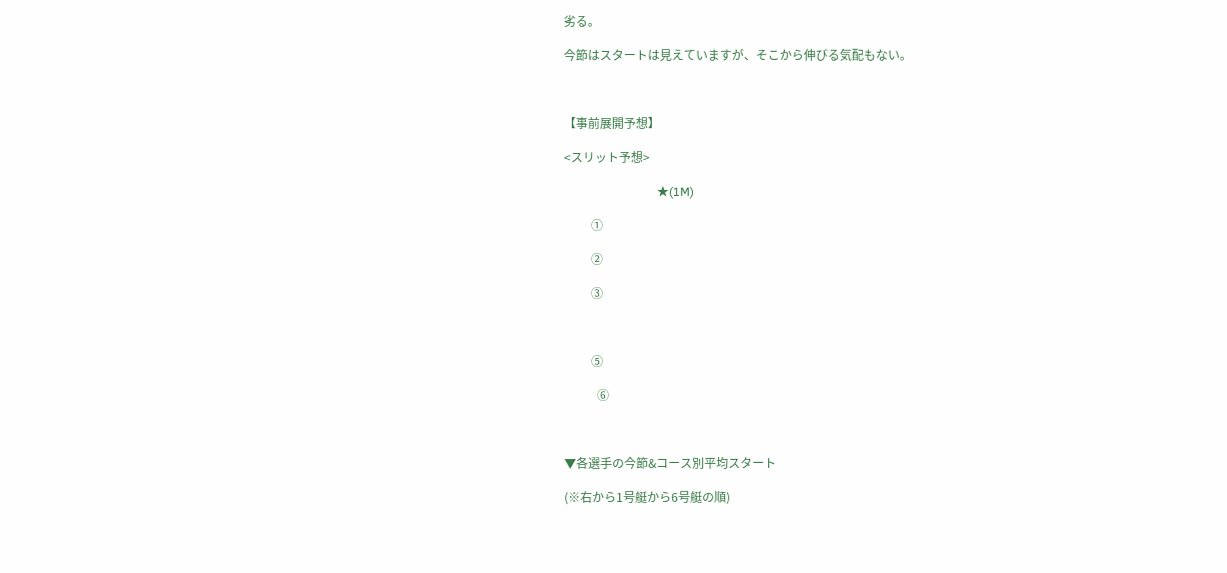劣る。

今節はスタートは見えていますが、そこから伸びる気配もない。



【事前展開予想】

<スリット予想>

                               ★(1M)

         ①

         ②

         ③



         ⑤

           ⑥



▼各選手の今節&コース別平均スタート

(※右から1号艇から6号艇の順)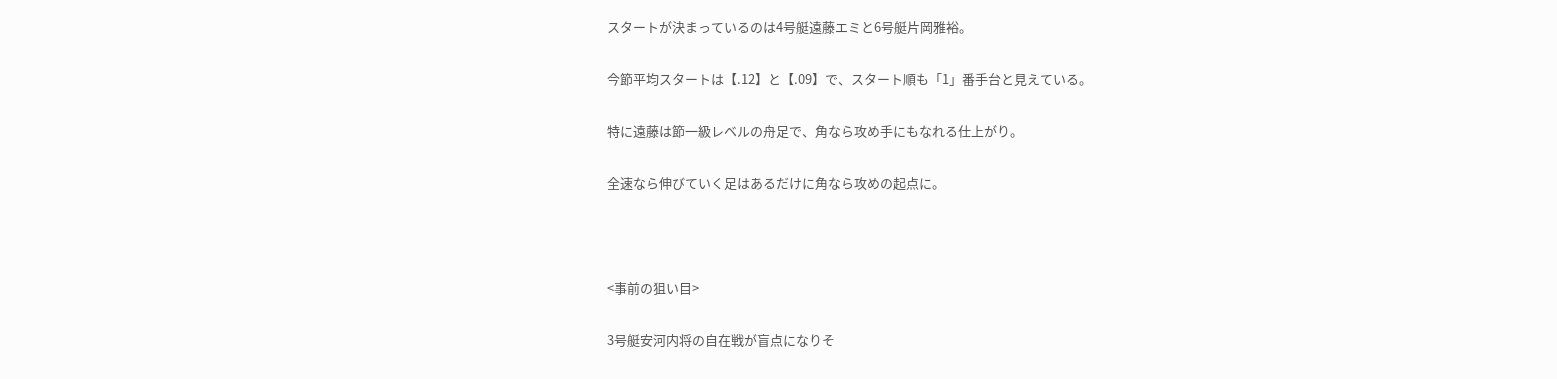スタートが決まっているのは4号艇遠藤エミと6号艇片岡雅裕。

今節平均スタートは【.12】と【.09】で、スタート順も「1」番手台と見えている。

特に遠藤は節一級レベルの舟足で、角なら攻め手にもなれる仕上がり。

全速なら伸びていく足はあるだけに角なら攻めの起点に。



<事前の狙い目>

3号艇安河内将の自在戦が盲点になりそ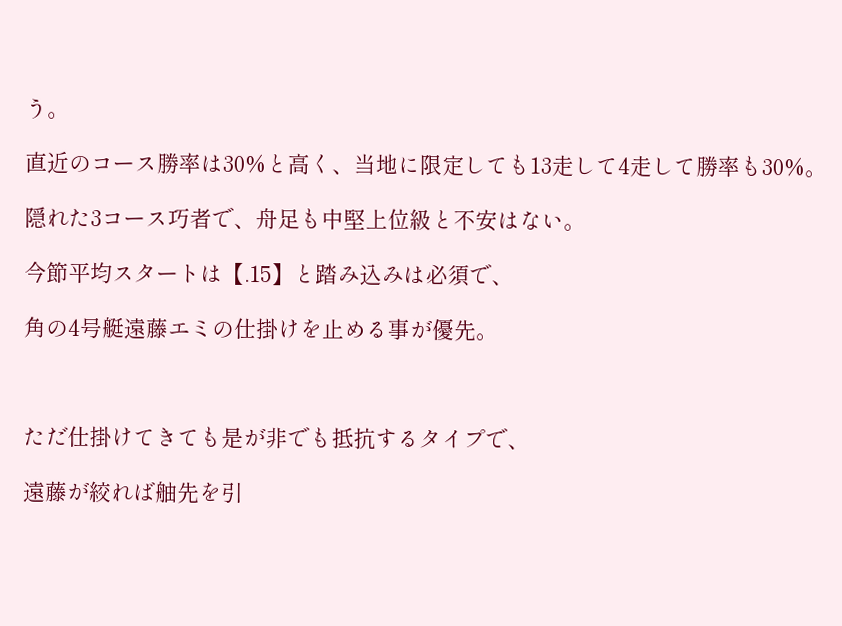う。

直近のコース勝率は30%と高く、当地に限定しても13走して4走して勝率も30%。

隠れた3コース巧者で、舟足も中堅上位級と不安はない。

今節平均スタートは【.15】と踏み込みは必須で、

角の4号艇遠藤エミの仕掛けを止める事が優先。



ただ仕掛けてきても是が非でも抵抗するタイプで、

遠藤が絞れば舳先を引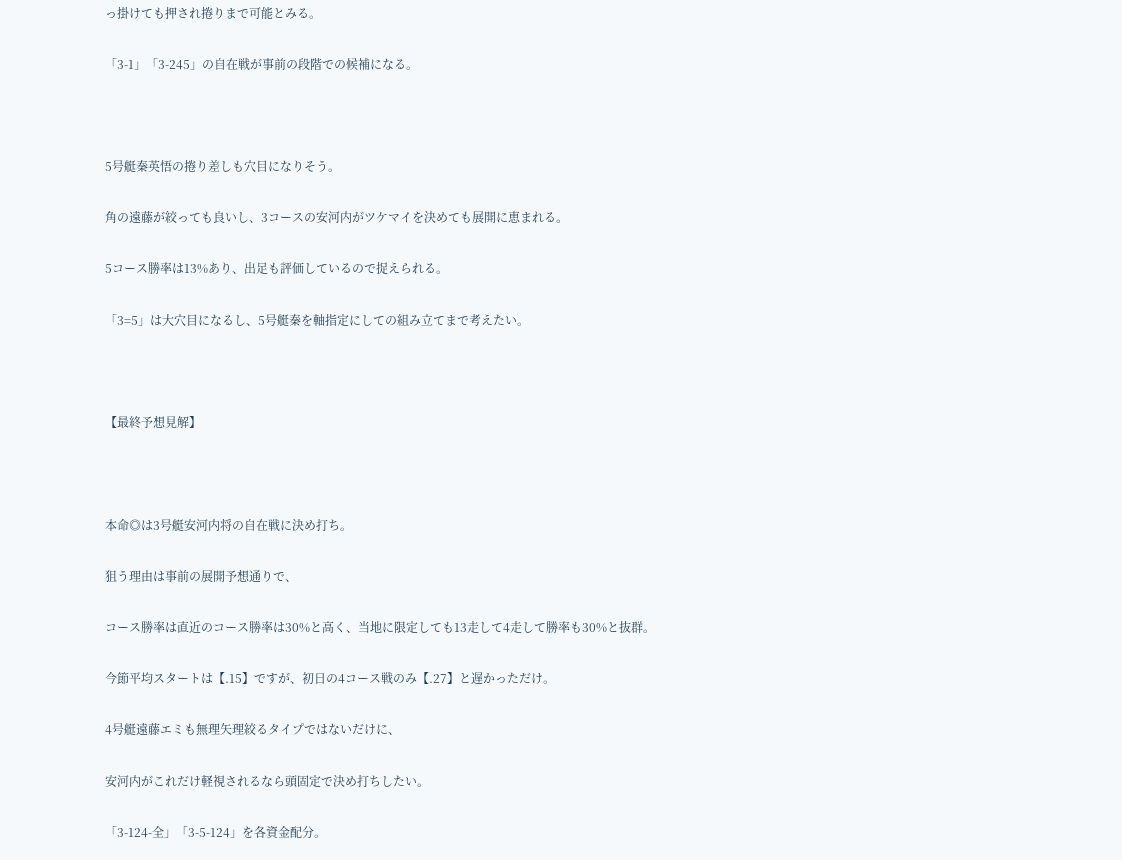っ掛けても押され捲りまで可能とみる。

「3-1」「3-245」の自在戦が事前の段階での候補になる。



5号艇秦英悟の捲り差しも穴目になりそう。

角の遠藤が絞っても良いし、3コースの安河内がツケマイを決めても展開に恵まれる。

5コース勝率は13%あり、出足も評価しているので捉えられる。

「3=5」は大穴目になるし、5号艇秦を軸指定にしての組み立てまで考えたい。



【最終予想見解】



本命◎は3号艇安河内将の自在戦に決め打ち。

狙う理由は事前の展開予想通りで、

コース勝率は直近のコース勝率は30%と高く、当地に限定しても13走して4走して勝率も30%と抜群。

今節平均スタートは【.15】ですが、初日の4コース戦のみ【.27】と遅かっただけ。

4号艇遠藤エミも無理矢理絞るタイプではないだけに、

安河内がこれだけ軽視されるなら頭固定で決め打ちしたい。

「3-124-全」「3-5-124」を各資金配分。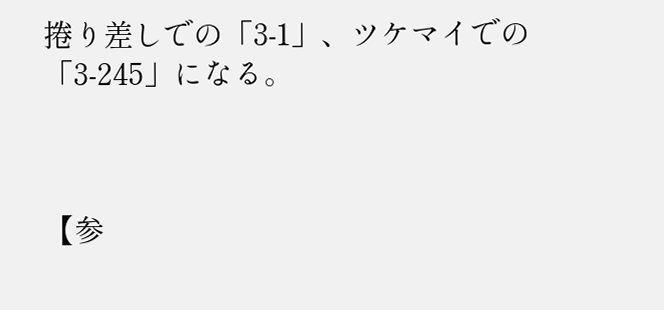捲り差しでの「3-1」、ツケマイでの「3-245」になる。



【参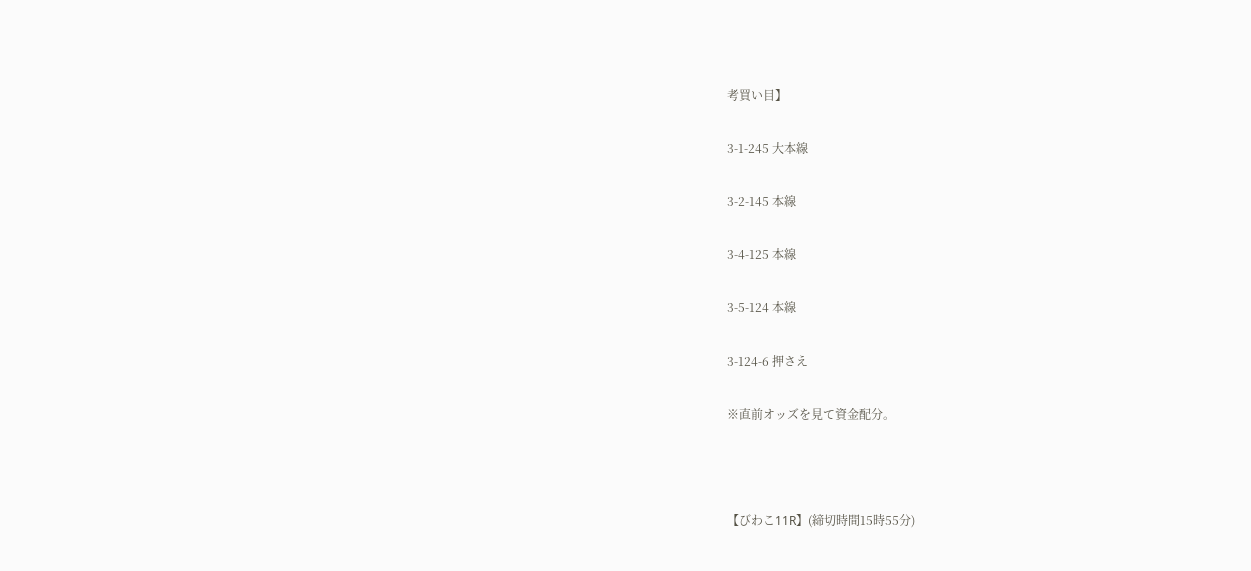考買い目】

3-1-245 大本線

3-2-145 本線

3-4-125 本線

3-5-124 本線

3-124-6 押さえ

※直前オッズを見て資金配分。



【びわこ11R】(締切時間15時55分)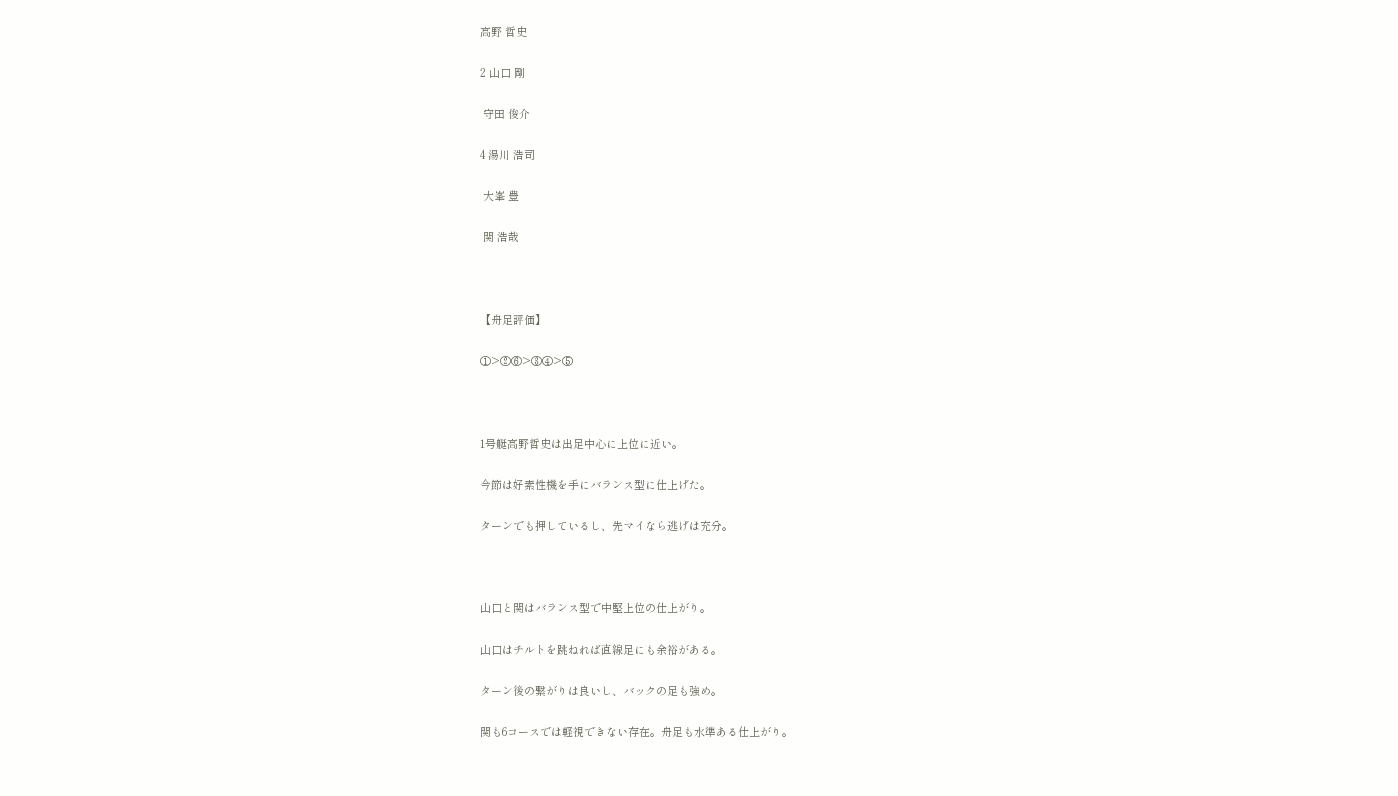高野 哲史

2 山口 剛

 守田 俊介

4 湯川 浩司

 大峯 豊

 関 浩哉



【舟足評価】

①>②⑥>③④>⑤



1号艇高野哲史は出足中心に上位に近い。

今節は好素性機を手にバランス型に仕上げた。

ターンでも押しているし、先マイなら逃げは充分。



山口と関はバランス型で中堅上位の仕上がり。

山口はチルトを跳ねれば直線足にも余裕がある。

ターン後の繋がりは良いし、バックの足も強め。

関も6コースでは軽視できない存在。舟足も水準ある仕上がり。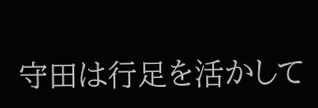守田は行足を活かして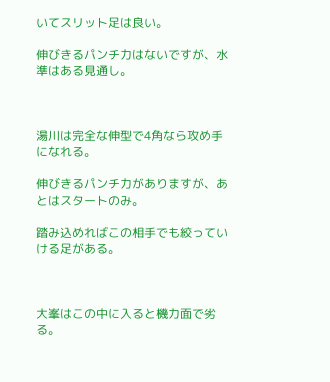いてスリット足は良い。

伸びきるパンチ力はないですが、水準はある見通し。



湯川は完全な伸型で4角なら攻め手になれる。

伸びきるパンチ力がありますが、あとはスタートのみ。

踏み込めればこの相手でも絞っていける足がある。



大峯はこの中に入ると機力面で劣る。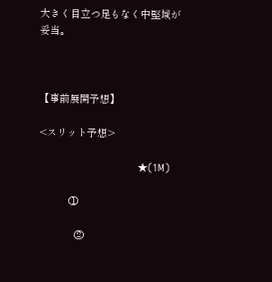大きく目立つ足もなく中堅域が妥当。



【事前展開予想】

<スリット予想>

                                 ★(1M)

          ①

            ②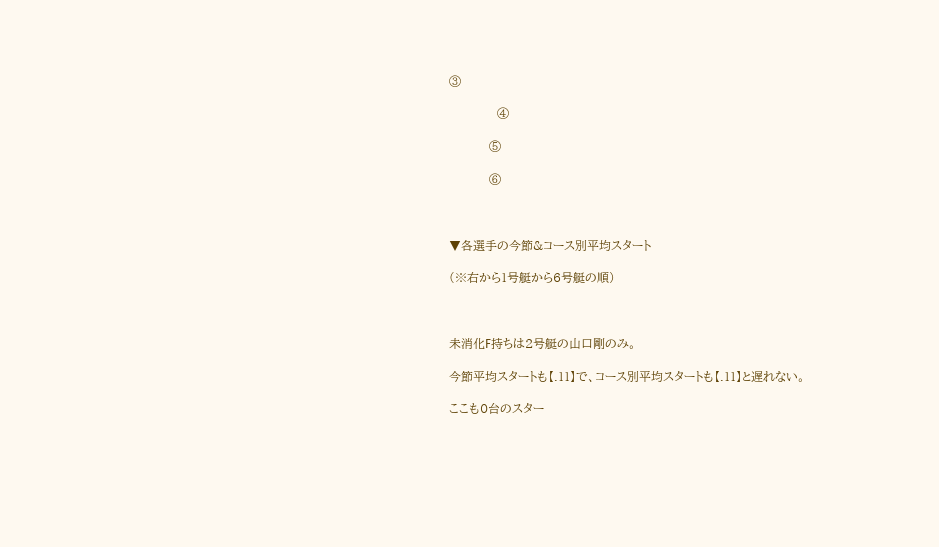③

            ④

          ⑤

          ⑥



▼各選手の今節&コース別平均スタート

(※右から1号艇から6号艇の順)



未消化F持ちは2号艇の山口剛のみ。

今節平均スタートも【.11】で、コース別平均スタートも【.11】と遅れない。

ここも0台のスター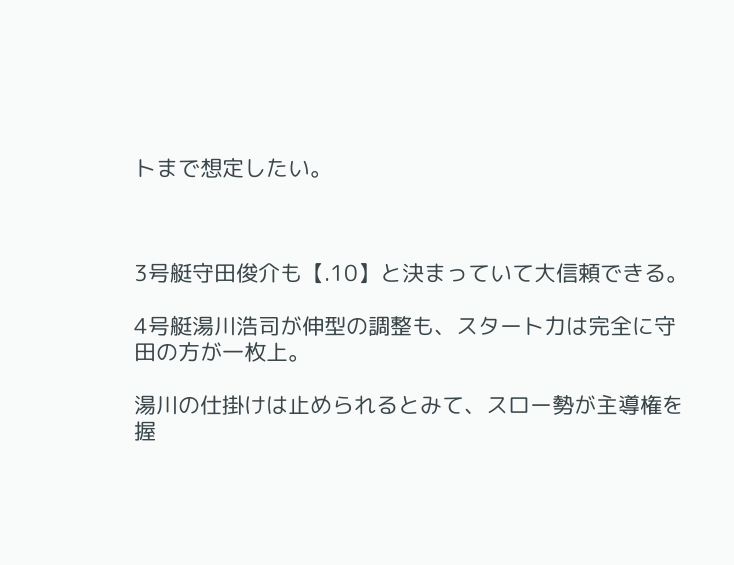トまで想定したい。



3号艇守田俊介も【.10】と決まっていて大信頼できる。

4号艇湯川浩司が伸型の調整も、スタート力は完全に守田の方が一枚上。

湯川の仕掛けは止められるとみて、スロー勢が主導権を握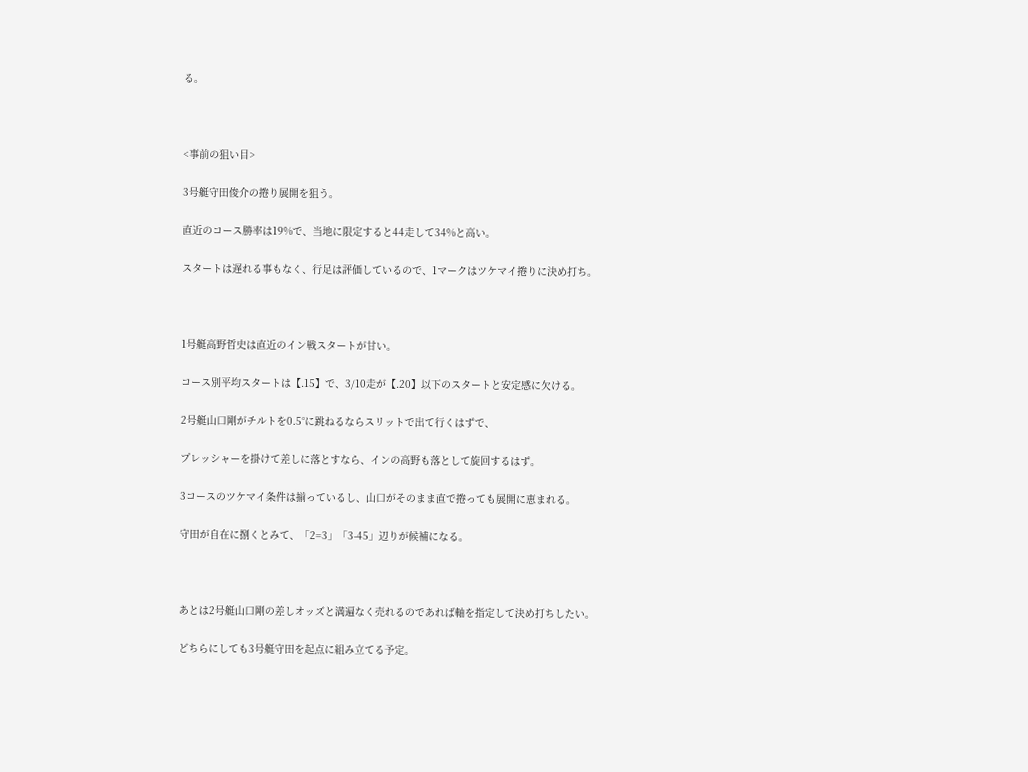る。



<事前の狙い目>

3号艇守田俊介の捲り展開を狙う。

直近のコース勝率は19%で、当地に限定すると44走して34%と高い。

スタートは遅れる事もなく、行足は評価しているので、1マークはツケマイ捲りに決め打ち。



1号艇高野哲史は直近のイン戦スタートが甘い。

コース別平均スタートは【.15】で、3/10走が【.20】以下のスタートと安定感に欠ける。

2号艇山口剛がチルトを0.5°に跳ねるならスリットで出て行くはずで、

プレッシャーを掛けて差しに落とすなら、インの高野も落として旋回するはず。

3コースのツケマイ条件は揃っているし、山口がそのまま直で捲っても展開に恵まれる。

守田が自在に捌くとみて、「2=3」「3-45」辺りが候補になる。



あとは2号艇山口剛の差しオッズと満遍なく売れるのであれば軸を指定して決め打ちしたい。

どちらにしても3号艇守田を起点に組み立てる予定。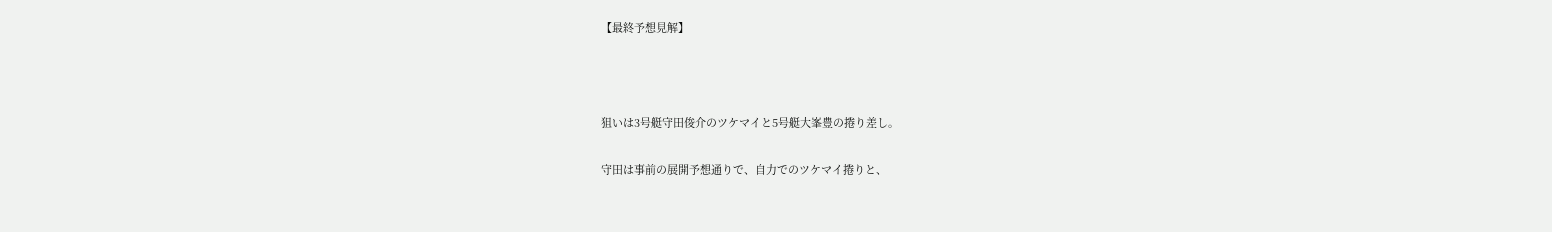【最終予想見解】



狙いは3号艇守田俊介のツケマイと5号艇大峯豊の捲り差し。

守田は事前の展開予想通りで、自力でのツケマイ捲りと、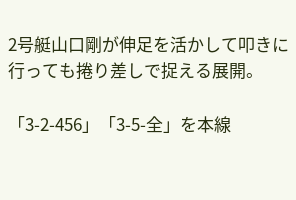2号艇山口剛が伸足を活かして叩きに行っても捲り差しで捉える展開。

「3-2-456」「3-5-全」を本線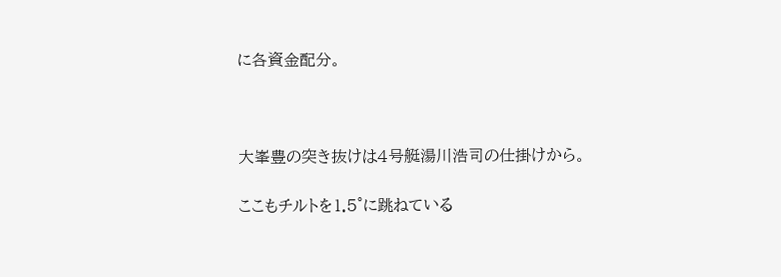に各資金配分。



大峯豊の突き抜けは4号艇湯川浩司の仕掛けから。

ここもチルトを1.5°に跳ねている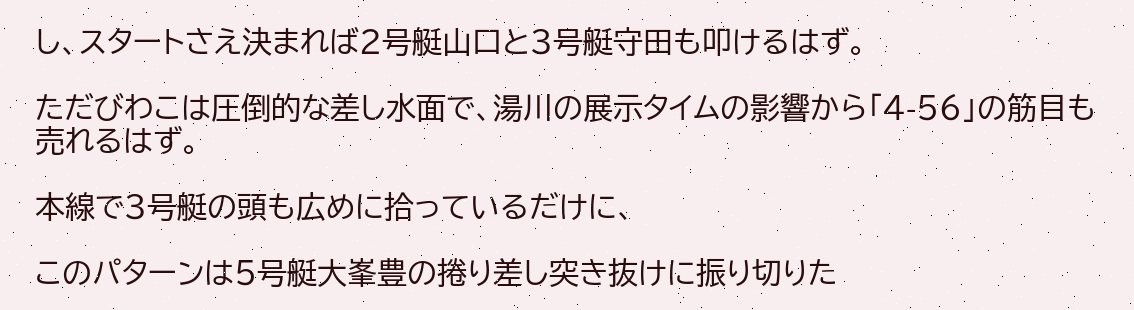し、スタートさえ決まれば2号艇山口と3号艇守田も叩けるはず。

ただびわこは圧倒的な差し水面で、湯川の展示タイムの影響から「4-56」の筋目も売れるはず。

本線で3号艇の頭も広めに拾っているだけに、

このパターンは5号艇大峯豊の捲り差し突き抜けに振り切りた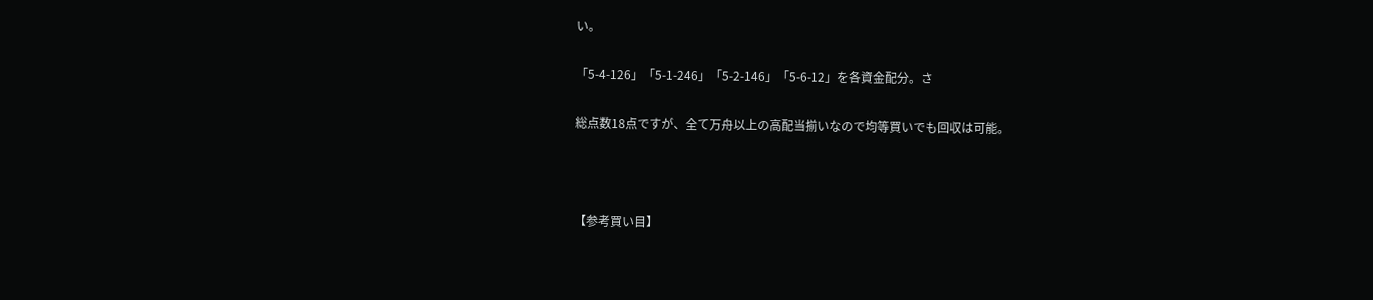い。

「5-4-126」「5-1-246」「5-2-146」「5-6-12」を各資金配分。さ

総点数18点ですが、全て万舟以上の高配当揃いなので均等買いでも回収は可能。



【参考買い目】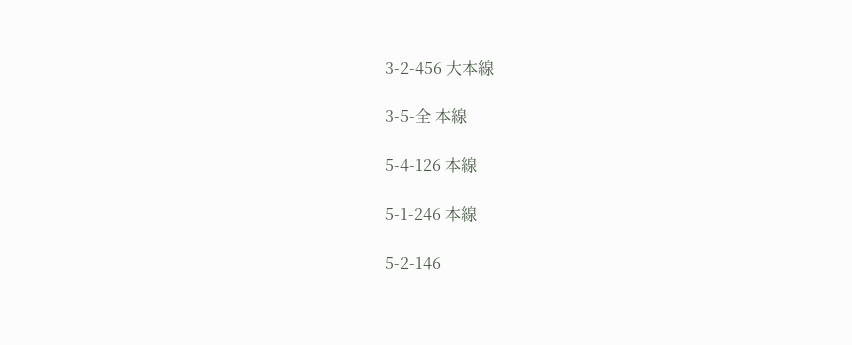3-2-456 大本線

3-5-全 本線

5-4-126 本線

5-1-246 本線

5-2-146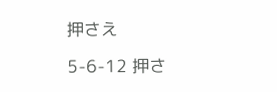押さえ

5-6-12 押さ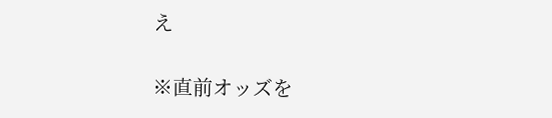え

※直前オッズを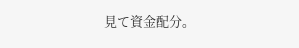見て資金配分。